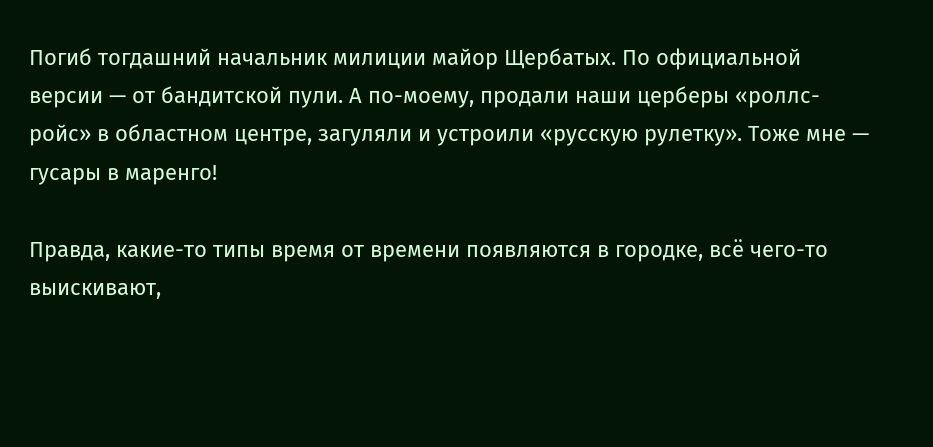Погиб тогдашний начальник милиции майор Щербатых. По официальной версии — от бандитской пули. А по-моему, продали наши церберы «роллс-ройс» в областном центре, загуляли и устроили «русскую рулетку». Тоже мне — гусары в маренго!

Правда, какие-то типы время от времени появляются в городке, всё чего-то выискивают,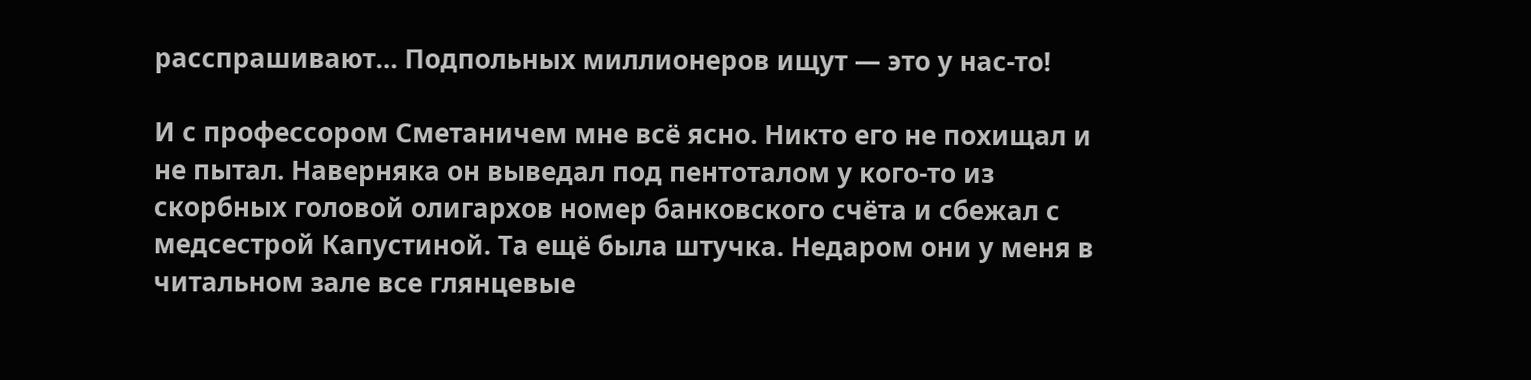расспрашивают… Подпольных миллионеров ищут — это у нас-то!

И с профессором Сметаничем мне всё ясно. Никто его не похищал и не пытал. Наверняка он выведал под пентоталом у кого-то из скорбных головой олигархов номер банковского счёта и сбежал с медсестрой Капустиной. Та ещё была штучка. Недаром они у меня в читальном зале все глянцевые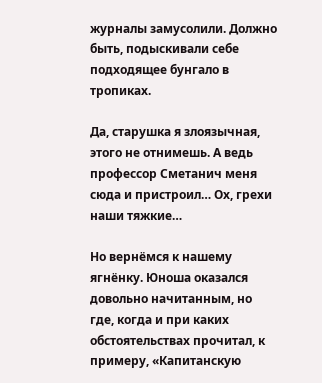журналы замусолили. Должно быть, подыскивали себе подходящее бунгало в тропиках.

Да, старушка я злоязычная, этого не отнимешь. А ведь профессор Сметанич меня сюда и пристроил… Ох, грехи наши тяжкие…

Но вернёмся к нашему ягнёнку. Юноша оказался довольно начитанным, но где, когда и при каких обстоятельствах прочитал, к примеру, «Капитанскую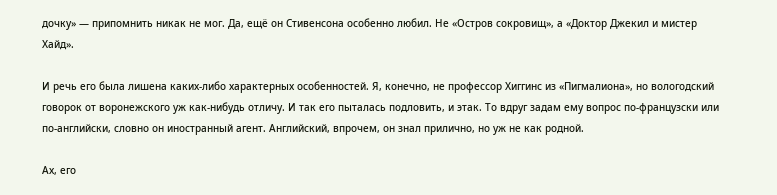дочку» — припомнить никак не мог. Да, ещё он Стивенсона особенно любил. Не «Остров сокровищ», а «Доктор Джекил и мистер Хайд».

И речь его была лишена каких-либо характерных особенностей. Я, конечно, не профессор Хиггинс из «Пигмалиона», но вологодский говорок от воронежского уж как-нибудь отличу. И так его пыталась подловить, и этак. То вдруг задам ему вопрос по-французски или по-английски, словно он иностранный агент. Английский, впрочем, он знал прилично, но уж не как родной.

Ах, его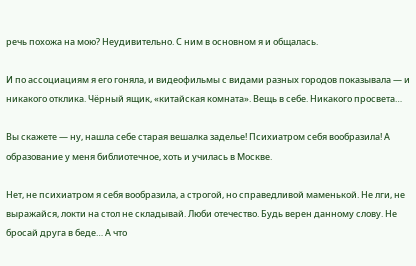речь похожа на мою? Неудивительно. С ним в основном я и общалась.

И по ассоциациям я его гоняла, и видеофильмы с видами разных городов показывала — и никакого отклика. Чёрный ящик, «китайская комната». Вещь в себе. Никакого просвета…

Вы скажете — ну, нашла себе старая вешалка заделье! Психиатром себя вообразила! А образование у меня библиотечное, хоть и училась в Москве.

Нет, не психиатром я себя вообразила, а строгой, но справедливой маменькой. Не лги, не выражайся, локти на стол не складывай. Люби отечество. Будь верен данному слову. Не бросай друга в беде… А что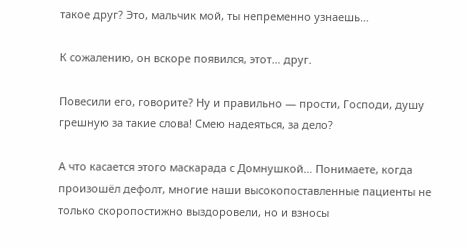такое друг? Это, мальчик мой, ты непременно узнаешь…

К сожалению, он вскоре появился, этот… друг.

Повесили его, говорите? Ну и правильно — прости, Господи, душу грешную за такие слова! Смею надеяться, за дело?

А что касается этого маскарада с Домнушкой… Понимаете, когда произошёл дефолт, многие наши высокопоставленные пациенты не только скоропостижно выздоровели, но и взносы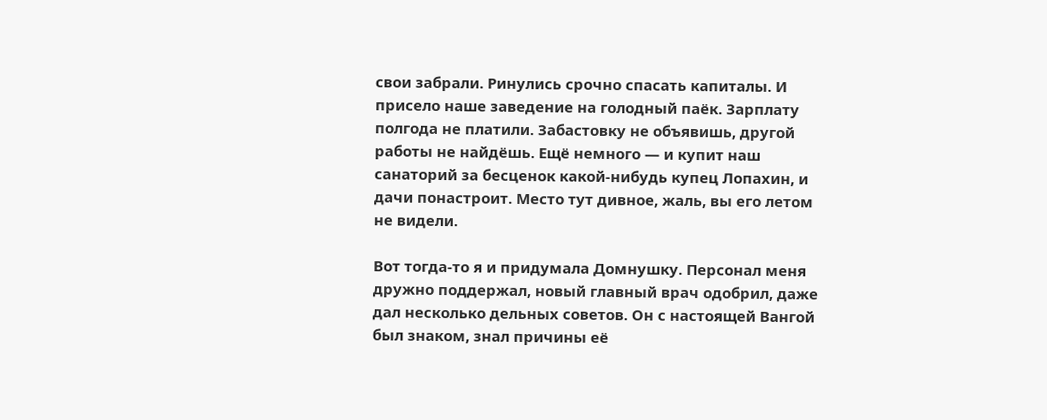свои забрали. Ринулись срочно спасать капиталы. И присело наше заведение на голодный паёк. Зарплату полгода не платили. Забастовку не объявишь, другой работы не найдёшь. Ещё немного — и купит наш санаторий за бесценок какой-нибудь купец Лопахин, и дачи понастроит. Место тут дивное, жаль, вы его летом не видели.

Вот тогда-то я и придумала Домнушку. Персонал меня дружно поддержал, новый главный врач одобрил, даже дал несколько дельных советов. Он с настоящей Вангой был знаком, знал причины её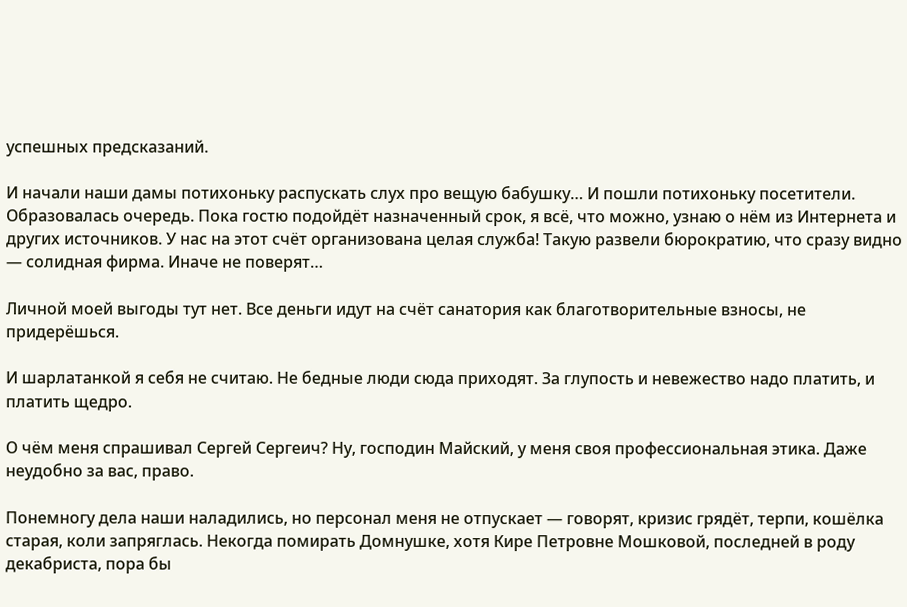успешных предсказаний.

И начали наши дамы потихоньку распускать слух про вещую бабушку… И пошли потихоньку посетители. Образовалась очередь. Пока гостю подойдёт назначенный срок, я всё, что можно, узнаю о нём из Интернета и других источников. У нас на этот счёт организована целая служба! Такую развели бюрократию, что сразу видно — солидная фирма. Иначе не поверят…

Личной моей выгоды тут нет. Все деньги идут на счёт санатория как благотворительные взносы, не придерёшься.

И шарлатанкой я себя не считаю. Не бедные люди сюда приходят. За глупость и невежество надо платить, и платить щедро.

О чём меня спрашивал Сергей Сергеич? Ну, господин Майский, у меня своя профессиональная этика. Даже неудобно за вас, право.

Понемногу дела наши наладились, но персонал меня не отпускает — говорят, кризис грядёт, терпи, кошёлка старая, коли запряглась. Некогда помирать Домнушке, хотя Кире Петровне Мошковой, последней в роду декабриста, пора бы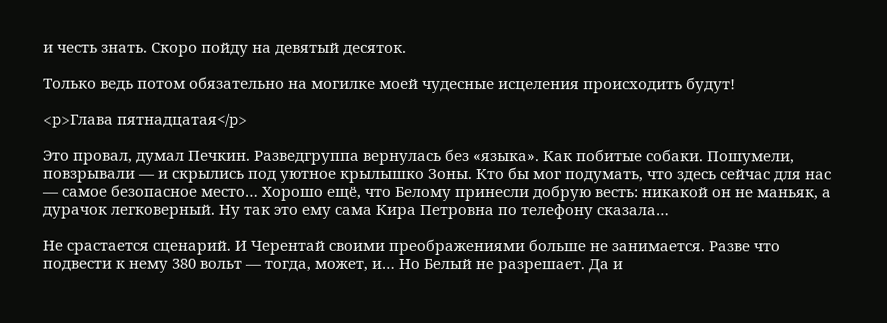и честь знать. Скоро пойду на девятый десяток.

Только ведь потом обязательно на могилке моей чудесные исцеления происходить будут!

<p>Глава пятнадцатая</p>

Это провал, думал Печкин. Разведгруппа вернулась без «языка». Как побитые собаки. Пошумели, повзрывали — и скрылись под уютное крылышко Зоны. Кто бы мог подумать, что здесь сейчас для нас — самое безопасное место… Хорошо ещё, что Белому принесли добрую весть: никакой он не маньяк, а дурачок легковерный. Ну так это ему сама Кира Петровна по телефону сказала…

Не срастается сценарий. И Черентай своими преображениями больше не занимается. Разве что подвести к нему 380 вольт — тогда, может, и… Но Белый не разрешает. Да и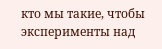кто мы такие, чтобы эксперименты над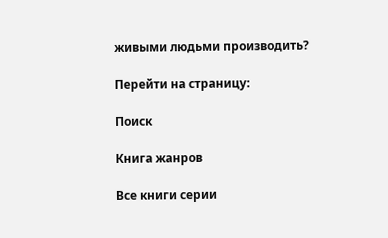живыми людьми производить?

Перейти на страницу:

Поиск

Книга жанров

Все книги серии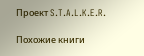Проект S.T.A.L.K.E.R.

Похожие книги